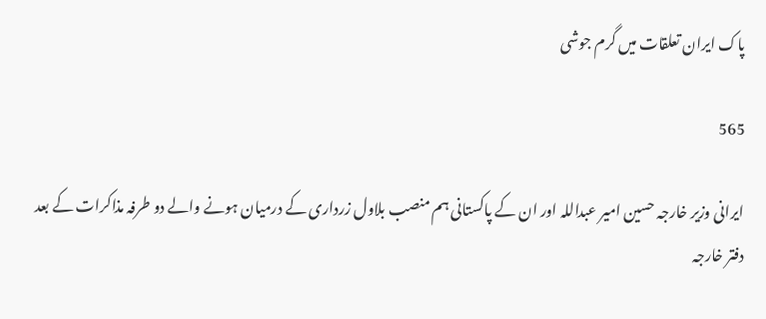پاک ایران تعلقات میں گرم جوشی

565

ایرانی وزیر خارجہ حسین امیر عبداللہ اور ان کے پاکستانی ہم منصب بلاول زرداری کے درمیان ہونے والے دو طرفہ مذاکرات کے بعد دفتر خارجہ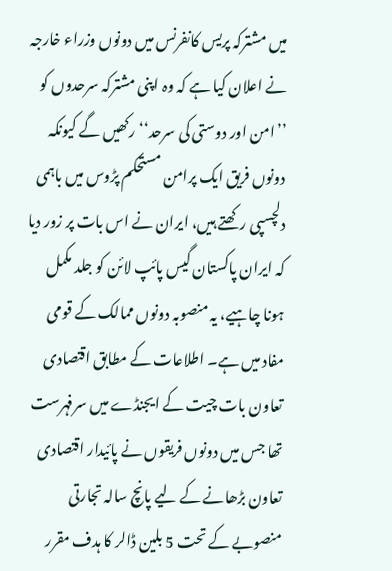میں مشترکہ پریس کانفرنس میں دونوں وزراء خارجہ نے اعلان کیا ہے کہ وہ اپنی مشترکہ سرحدوں کو ’’امن اور دوستی کی سرحد‘‘ رکھیں گے کیونکہ دونوں فریق ایک پرامن مستحکم پڑوس میں باہمی دلچسپی رکھتے ہیں، ایران نے اس بات پر زور دیا کہ ایران پاکستان گیس پائپ لائن کو جلد مکمل ہونا چاہیے، یہ منصوبہ دونوں ممالک کے قومی مفاد میں ہے۔ اطلاعات کے مطابق اقتصادی تعاون بات چیت کے ایجنڈے میں سرفہرست تھا جس میں دونوں فریقوں نے پائیدار اقتصادی تعاون بڑھانے کے لیے پانچ سالہ تجارتی منصوبے کے تحت 5 بلین ڈالر کا ہدف مقرر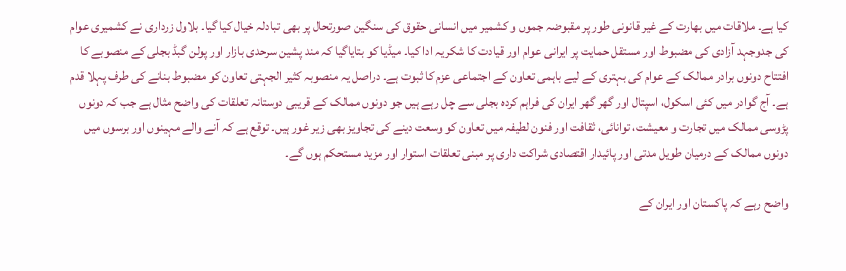کیا ہے۔ ملاقات میں بھارت کے غیر قانونی طور پر مقبوضہ جموں و کشمیر میں انسانی حقوق کی سنگین صورتحال پر بھی تبادلہ خیال کیا گیا۔ بلاول زرداری نے کشمیری عوام کی جدوجہد آزادی کی مضبوط اور مستقل حمایت پر ایرانی عوام اور قیادت کا شکریہ ادا کیا۔ میڈیا کو بتایاگیا کہ مند پشین سرحدی بازار اور پولن گبڈ بجلی کے منصوبے کا افتتاح دونوں برادر ممالک کے عوام کی بہتری کے لیے باہمی تعاون کے اجتماعی عزم کا ثبوت ہے۔ دراصل یہ منصوبہ کثیر الجہتی تعاون کو مضبوط بنانے کی طرف پہلا قدم ہے۔ آج گوادر میں کئی اسکول، اسپتال اور گھر گھر ایران کی فراہم کردہ بجلی سے چل رہے ہیں جو دونوں ممالک کے قریبی دوستانہ تعلقات کی واضح مثال ہے جب کہ دونوں پڑوسی ممالک میں تجارت و معیشت، توانائی، ثقافت اور فنون لطیفہ میں تعاون کو وسعت دینے کی تجاویز بھی زیر غور ہیں۔ توقع ہے کہ آنے والے مہینوں اور برسوں میں دونوں ممالک کے درمیان طویل مدتی اور پائیدار اقتصادی شراکت داری پر مبنی تعلقات استوار اور مزید مستحکم ہوں گے۔

واضح رہے کہ پاکستان اور ایران کے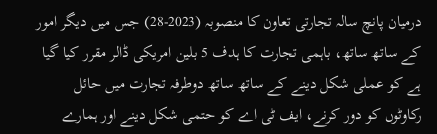درمیان پانچ سالہ تجارتی تعاون کا منصوبہ (2023-28) جس میں دیگر امور کے ساتھ ساتھ، باہمی تجارت کا ہدف 5 بلین امریکی ڈالر مقرر کیا گیا ہے کو عملی شکل دینے کے ساتھ ساتھ دوطرفہ تجارت میں حائل رکاوٹوں کو دور کرنے، ایف ٹی اے کو حتمی شکل دینے اور ہمارے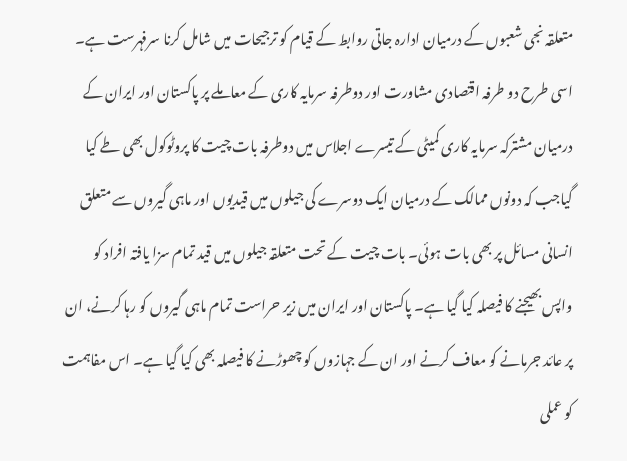متعلقہ نجی شعبوں کے درمیان ادارہ جاتی روابط کے قیام کو ترجیحات میں شامل کرنا سرفہرست ہے۔ اسی طرح دو طرفہ اقتصادی مشاورت اور دوطرفہ سرمایہ کاری کے معاملے پر پاکستان اور ایران کے درمیان مشترکہ سرمایہ کاری کمیٹی کے تیسرے اجلاس میں دوطرفہ بات چیت کا پروٹوکول بھی طے کیا گیاجب کہ دونوں ممالک کے درمیان ایک دوسرے کی جیلوں میں قیدیوں اور ماہی گیروں سے متعلق انسانی مسائل پر بھی بات ہوئی۔ بات چیت کے تحت متعلقہ جیلوں میں قید تمام سزا یافتہ افراد کو واپس بھیجنے کا فیصلہ کیا گیا ہے۔ پاکستان اور ایران میں زیر حراست تمام ماہی گیروں کو رہا کرنے، ان پر عائد جرمانے کو معاف کرنے اور ان کے جہازوں کو چھوڑنے کا فیصلہ بھی کیا گیا ہے۔ اس مفاہمت کو عملی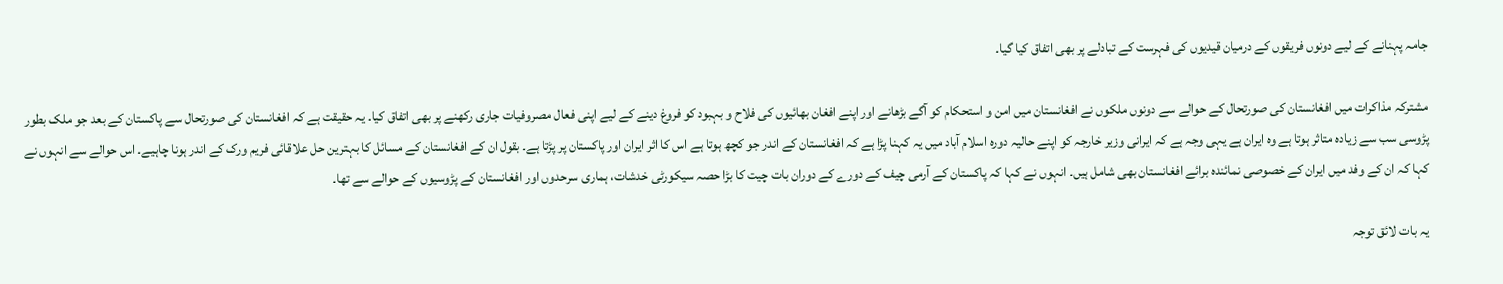جامہ پہنانے کے لیے دونوں فریقوں کے درمیان قیدیوں کی فہرست کے تبادلے پر بھی اتفاق کیا گیا۔

مشترکہ مذاکرات میں افغانستان کی صورتحال کے حوالے سے دونوں ملکوں نے افغانستان میں امن و استحکام کو آگے بڑھانے اور اپنے افغان بھائیوں کی فلاح و بہبود کو فروغ دینے کے لیے اپنی فعال مصروفیات جاری رکھنے پر بھی اتفاق کیا۔ یہ حقیقت ہے کہ افغانستان کی صورتحال سے پاکستان کے بعد جو ملک بطور پڑوسی سب سے زیادہ متاثر ہوتا ہے وہ ایران ہے یہی وجہ ہے کہ ایرانی وزیر خارجہ کو اپنے حالیہ دورہ اسلام آباد میں یہ کہنا پڑا ہے کہ افغانستان کے اندر جو کچھ ہوتا ہے اس کا اثر ایران اور پاکستان پر پڑتا ہے۔ بقول ان کے افغانستان کے مسائل کا بہترین حل علاقائی فریم ورک کے اندر ہونا چاہیے۔ اس حوالے سے انہوں نے کہا کہ ان کے وفد میں ایران کے خصوصی نمائندہ برائے افغانستان بھی شامل ہیں۔ انہوں نے کہا کہ پاکستان کے آرمی چیف کے دورے کے دوران بات چیت کا بڑا حصہ سیکورٹی خدشات، ہماری سرحدوں اور افغانستان کے پڑوسیوں کے حوالے سے تھا۔

یہ بات لائق توجہ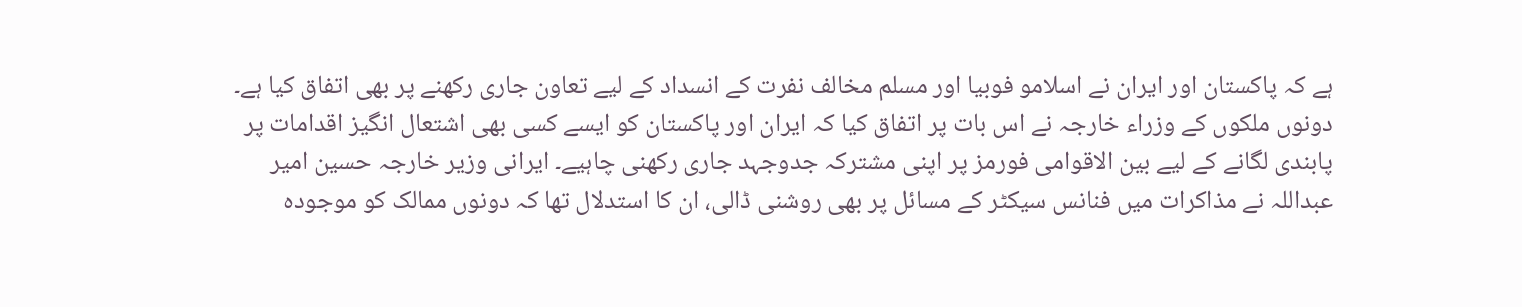ہے کہ پاکستان اور ایران نے اسلامو فوبیا اور مسلم مخالف نفرت کے انسداد کے لیے تعاون جاری رکھنے پر بھی اتفاق کیا ہے۔ دونوں ملکوں کے وزراء خارجہ نے اس بات پر اتفاق کیا کہ ایران اور پاکستان کو ایسے کسی بھی اشتعال انگیز اقدامات پر پابندی لگانے کے لیے بین الاقوامی فورمز پر اپنی مشترکہ جدوجہد جاری رکھنی چاہیے۔ ایرانی وزیر خارجہ حسین امیر عبداللہ نے مذاکرات میں فنانس سیکٹر کے مسائل پر بھی روشنی ڈالی، ان کا استدلال تھا کہ دونوں ممالک کو موجودہ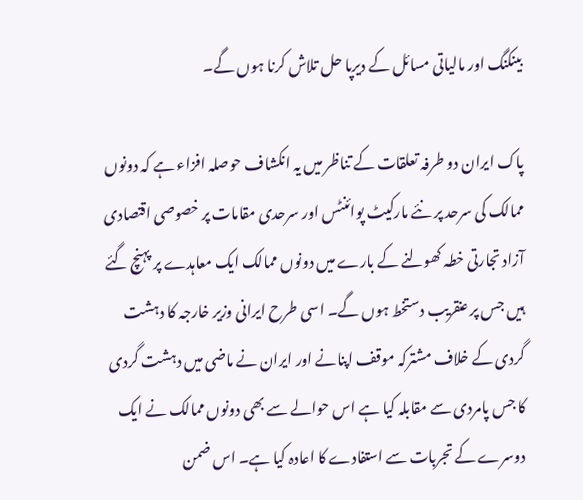بینکنگ اور مالیاتی مسائل کے دیرپا حل تلاش کرنا ہوں گے۔

پاک ایران دو طرفہ تعلقات کے تناظر میں یہ انکشاف حوصلہ افزاء ہے کہ دونوں ممالک کی سرحد پر نئے مارکیٹ پوائنٹس اور سرحدی مقامات پر خصوصی اقتصادی آزاد تجارتی خطہ کھولنے کے بارے میں دونوں ممالک ایک معاہدے پر پہنچ گئے ہیں جس پر عنقریب دستخط ہوں گے۔ اسی طرح ایرانی وزیر خارجہ کا دہشت گردی کے خلاف مشترکہ موقف اپنانے اور ایران نے ماضی میں دہشت گردی کا جس پامردی سے مقابلہ کیا ہے اس حوالے سے بھی دونوں ممالک نے ایک دوسرے کے تجربات سے استفادے کا اعادہ کیا ہے۔ اس ضمن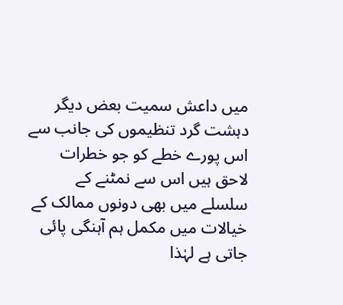میں داعش سمیت بعض دیگر دہشت گرد تنظیموں کی جانب سے اس پورے خطے کو جو خطرات لاحق ہیں اس سے نمٹنے کے سلسلے میں بھی دونوں ممالک کے خیالات میں مکمل ہم آہنگی پائی جاتی ہے لہٰذا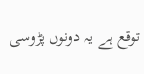توقع ہے یہ دونوں پڑوسی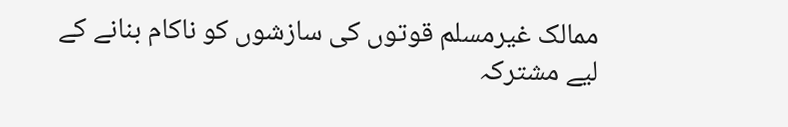ممالک غیرمسلم قوتوں کی سازشوں کو ناکام بنانے کے لیے مشترکہ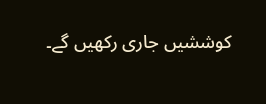کوششیں جاری رکھیں گے۔